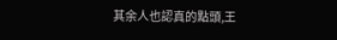其余人也認真的點頭,王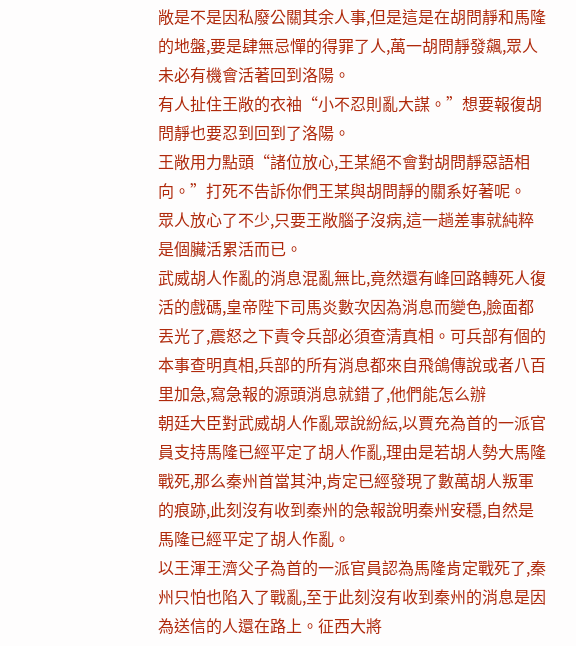敞是不是因私廢公關其余人事,但是這是在胡問靜和馬隆的地盤,要是肆無忌憚的得罪了人,萬一胡問靜發飆,眾人未必有機會活著回到洛陽。
有人扯住王敞的衣袖“小不忍則亂大謀。”想要報復胡問靜也要忍到回到了洛陽。
王敞用力點頭“諸位放心,王某絕不會對胡問靜惡語相向。”打死不告訴你們王某與胡問靜的關系好著呢。
眾人放心了不少,只要王敞腦子沒病,這一趟差事就純粹是個臟活累活而已。
武威胡人作亂的消息混亂無比,竟然還有峰回路轉死人復活的戲碼,皇帝陛下司馬炎數次因為消息而變色,臉面都丟光了,震怒之下責令兵部必須查清真相。可兵部有個的本事查明真相,兵部的所有消息都來自飛鴿傳說或者八百里加急,寫急報的源頭消息就錯了,他們能怎么辦
朝廷大臣對武威胡人作亂眾說紛紜,以賈充為首的一派官員支持馬隆已經平定了胡人作亂,理由是若胡人勢大馬隆戰死,那么秦州首當其沖,肯定已經發現了數萬胡人叛軍的痕跡,此刻沒有收到秦州的急報說明秦州安穩,自然是馬隆已經平定了胡人作亂。
以王渾王濟父子為首的一派官員認為馬隆肯定戰死了,秦州只怕也陷入了戰亂,至于此刻沒有收到秦州的消息是因為送信的人還在路上。征西大將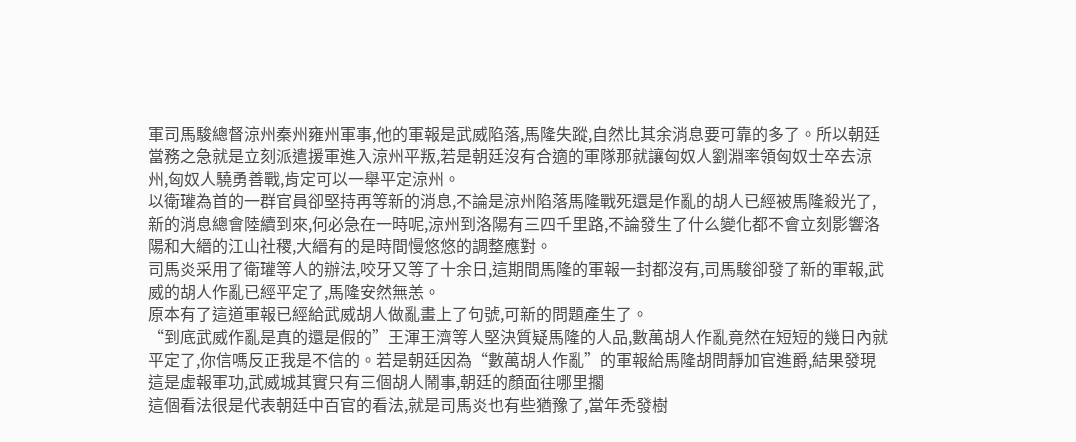軍司馬駿總督涼州秦州雍州軍事,他的軍報是武威陷落,馬隆失蹤,自然比其余消息要可靠的多了。所以朝廷當務之急就是立刻派遣援軍進入涼州平叛,若是朝廷沒有合適的軍隊那就讓匈奴人劉淵率領匈奴士卒去涼州,匈奴人驍勇善戰,肯定可以一舉平定涼州。
以衛瓘為首的一群官員卻堅持再等新的消息,不論是涼州陷落馬隆戰死還是作亂的胡人已經被馬隆殺光了,新的消息總會陸續到來,何必急在一時呢,涼州到洛陽有三四千里路,不論發生了什么變化都不會立刻影響洛陽和大縉的江山社稷,大縉有的是時間慢悠悠的調整應對。
司馬炎采用了衛瓘等人的辦法,咬牙又等了十余日,這期間馬隆的軍報一封都沒有,司馬駿卻發了新的軍報,武威的胡人作亂已經平定了,馬隆安然無恙。
原本有了這道軍報已經給武威胡人做亂畫上了句號,可新的問題產生了。
“到底武威作亂是真的還是假的”王渾王濟等人堅決質疑馬隆的人品,數萬胡人作亂竟然在短短的幾日內就平定了,你信嗎反正我是不信的。若是朝廷因為“數萬胡人作亂”的軍報給馬隆胡問靜加官進爵,結果發現這是虛報軍功,武威城其實只有三個胡人鬧事,朝廷的顏面往哪里擱
這個看法很是代表朝廷中百官的看法,就是司馬炎也有些猶豫了,當年禿發樹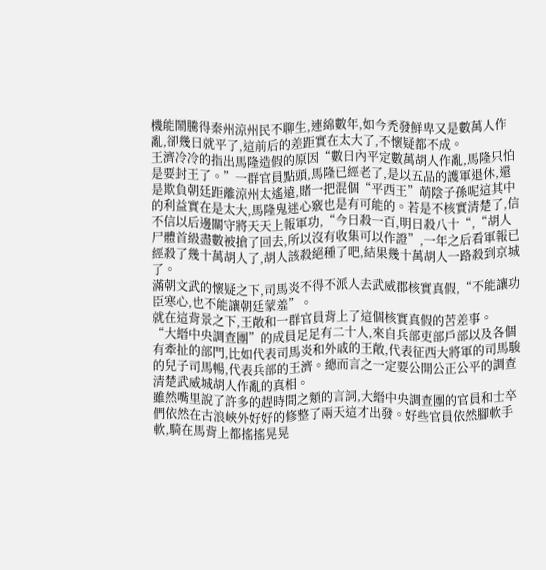機能鬧騰得秦州涼州民不聊生,連綿數年,如今禿發鮮卑又是數萬人作亂,卻幾日就平了,這前后的差距實在太大了,不懷疑都不成。
王濟冷冷的指出馬隆造假的原因“數日內平定數萬胡人作亂,馬隆只怕是要封王了。”一群官員點頭,馬隆已經老了,是以五品的護軍退休,還是欺負朝廷距離涼州太遙遠,賭一把混個“平西王”萌陰子孫呢這其中的利益實在是太大,馬隆鬼迷心竅也是有可能的。若是不核實清楚了,信不信以后邊關守將天天上報軍功,“今日殺一百,明日殺八十“,“胡人尸體首級盡數被搶了回去,所以沒有收集可以作證”,一年之后看軍報已經殺了幾十萬胡人了,胡人該殺絕種了吧,結果幾十萬胡人一路殺到京城了。
滿朝文武的懷疑之下,司馬炎不得不派人去武威郡核實真假,“不能讓功臣寒心,也不能讓朝廷蒙羞”。
就在這背景之下,王敞和一群官員背上了這個核實真假的苦差事。
“大縉中央調查團”的成員足足有二十人,來自兵部吏部戶部以及各個有牽扯的部門,比如代表司馬炎和外戚的王敞,代表征西大將軍的司馬駿的兒子司馬暢,代表兵部的王濟。總而言之一定要公開公正公平的調查清楚武威城胡人作亂的真相。
雖然嘴里說了許多的趕時間之類的言詞,大縉中央調查團的官員和士卒們依然在古浪峽外好好的修整了兩天這才出發。好些官員依然腳軟手軟,騎在馬背上都搖搖晃晃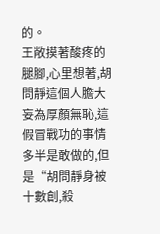的。
王敞摸著酸疼的腿腳,心里想著,胡問靜這個人膽大妄為厚顏無恥,這假冒戰功的事情多半是敢做的,但是“胡問靜身被十數創,殺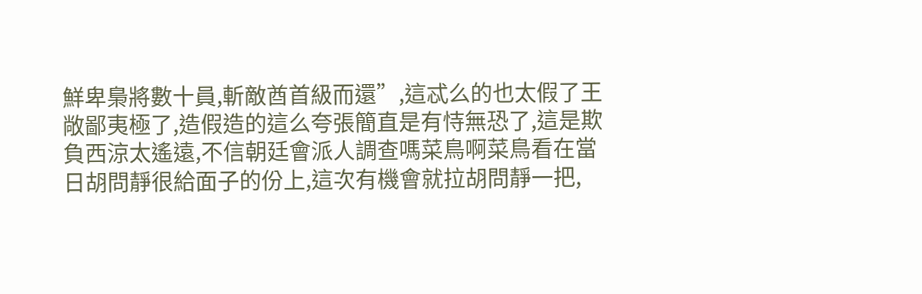鮮卑梟將數十員,斬敵酋首級而還”,這忒么的也太假了王敞鄙夷極了,造假造的這么夸張簡直是有恃無恐了,這是欺負西涼太遙遠,不信朝廷會派人調查嗎菜鳥啊菜鳥看在當日胡問靜很給面子的份上,這次有機會就拉胡問靜一把,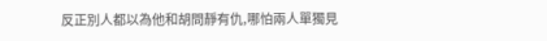反正別人都以為他和胡問靜有仇,哪怕兩人單獨見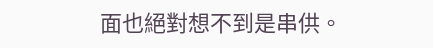面也絕對想不到是串供。